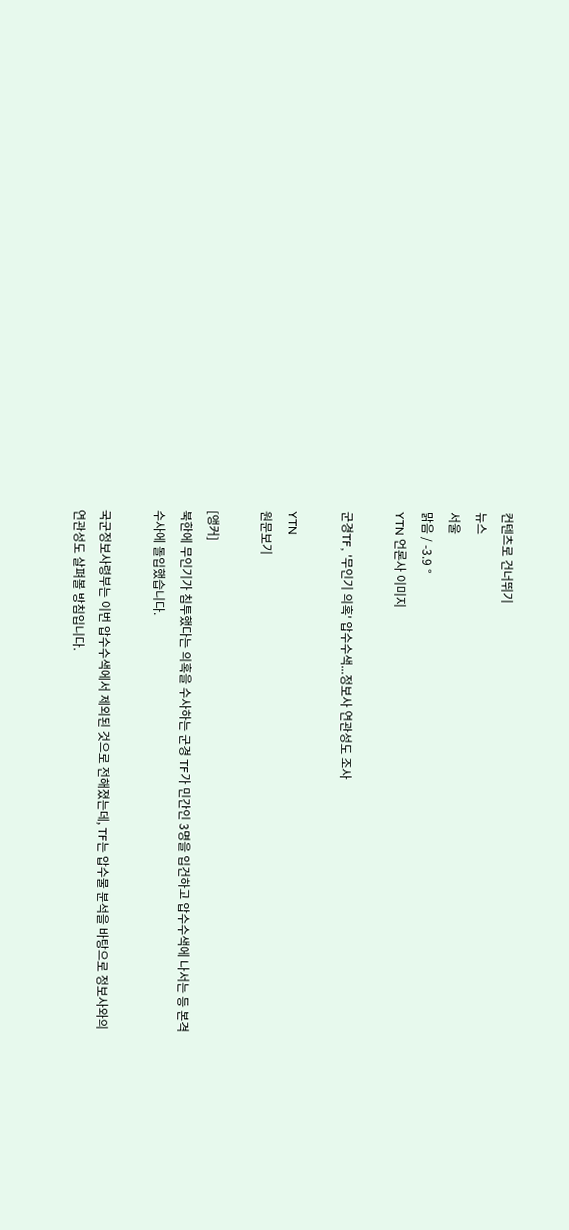컨텐츠로 건너뛰기
뉴스
서울
맑음 / -3.9 °
YTN 언론사 이미지

군경TF, '무인기 의혹' 압수수색...정보사 연관성도 조사

YTN
원문보기

[앵커]
북한에 무인기가 침투했다는 의혹을 수사하는 군경 TF가 민간인 3명을 입건하고 압수수색에 나서는 등 본격 수사에 돌입했습니다.

국군정보사령부는 이번 압수수색에서 제외된 것으로 전해졌는데, TF는 압수물 분석을 바탕으로 정보사와의 연관성도 살펴볼 방침입니다.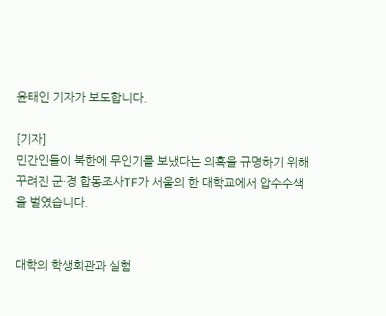윤태인 기자가 보도합니다.

[기자]
민간인들이 북한에 무인기를 보냈다는 의혹을 규명하기 위해 꾸려진 군·경 합동조사TF가 서울의 한 대학교에서 압수수색을 벌였습니다.


대학의 학생회관과 실험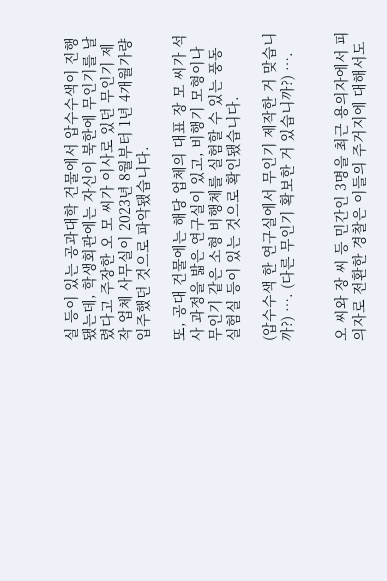실 등이 있는 공과대학 건물에서 압수수색이 진행됐는데, 학생회관에는 자신이 북한에 무인기를 날렸다고 주장한 오 모 씨가 이사로 있던 무인기 제작 업체 사무실이 2023년 8월부터 1년 4개월가량 입주했던 것으로 파악됐습니다.

또, 공대 건물에는 해당 업체의 대표 장 모 씨가 석사 과정을 밟은 연구실이 있고, 비행기 모형이나 무인기 같은 소형 비행체를 실험할 수 있는 풍동 실험실 등이 있는 것으로 확인됐습니다.

(압수수색 한 연구실에서 무인기 제작한 거 맞습니까?) …. (다른 무인기 확보한 거 있습니까?) ….


오 씨와 장 씨 등 민간인 3명을 최근 용의자에서 피의자로 전환한 경찰은 이들의 주거지에 대해서도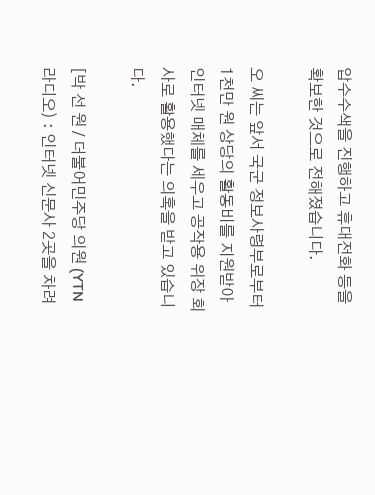압수수색을 진행하고 휴대전화 등을 확보한 것으로 전해졌습니다.

오 씨는 앞서 국군 정보사령부로부터 1천만 원 상당의 활동비를 지원받아 인터넷 매체를 세우고 공작용 위장 회사로 활용했다는 의혹을 받고 있습니다.

[박 선 원 / 더불어민주당 의원 (YTN 라디오) : 인터넷 신문사 2곳을 차려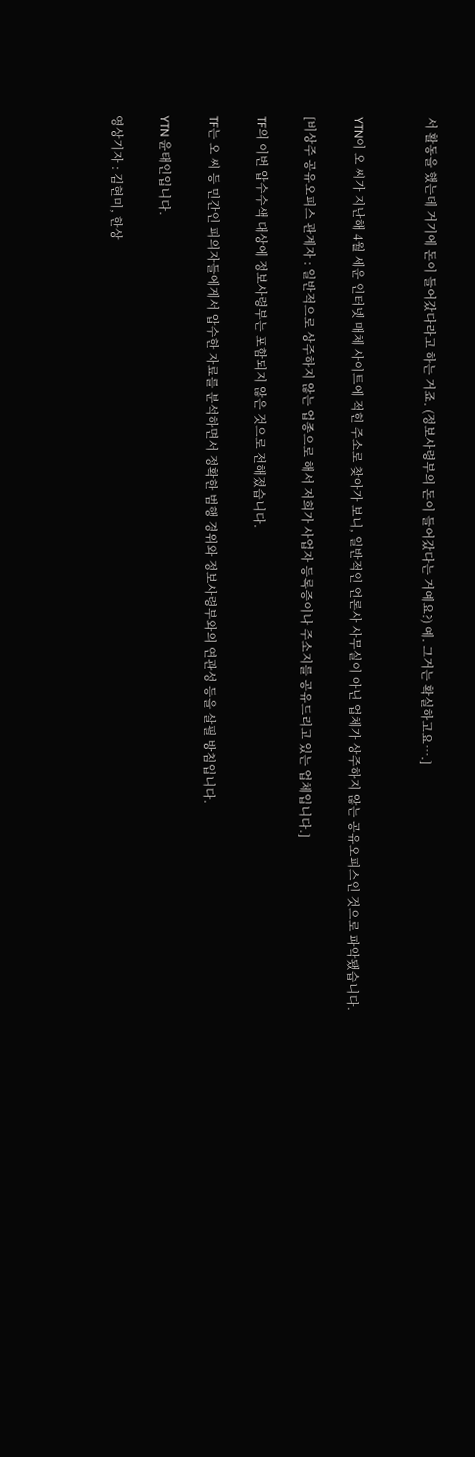서 활동을 했는데 거기에 돈이 들어갔다라고 하는 거죠. (정보사령부의 돈이 들어갔다는 거예요?) 예. 그거는 확실하고요….]


YTN이 오 씨가 지난해 4월 세운 인터넷 매체 사이트에 적힌 주소로 찾아가 보니, 일반적인 언론사 사무실이 아닌 업체가 상주하지 않는 공유오피스인 것으로 파악됐습니다.

[비상주 공유오피스 관계자 : 일반적으로 상주하지 않는 업종으로 해서 저희가 사업자 등록증이나 주소지를 공유드리고 있는 업체입니다.]

TF의 이번 압수수색 대상에 정보사령부는 포함되지 않은 것으로 전해졌습니다.

TF는 오 씨 등 민간인 피의자들에게서 압수한 자료를 분석하면서 정확한 범행 경위와 정보사령부와의 연관성 등을 살필 방침입니다.

YTN 윤태인입니다.

영상기자 : 김현미, 한상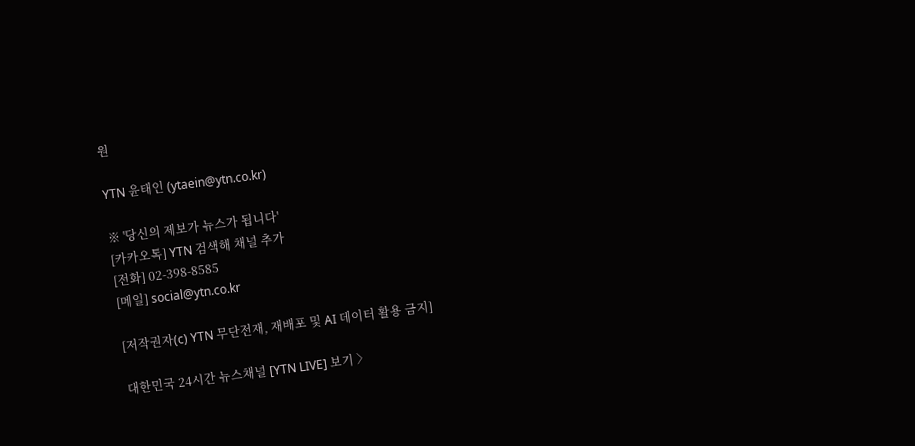원

YTN 윤태인 (ytaein@ytn.co.kr)

※ '당신의 제보가 뉴스가 됩니다'
[카카오톡] YTN 검색해 채널 추가
[전화] 02-398-8585
[메일] social@ytn.co.kr

[저작권자(c) YTN 무단전재, 재배포 및 AI 데이터 활용 금지]

대한민국 24시간 뉴스채널 [YTN LIVE] 보기 〉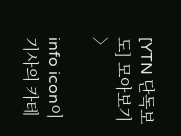[YTN 단독보도] 모아보기 〉

info icon이 기사의 카테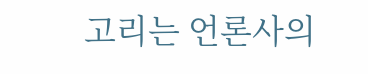고리는 언론사의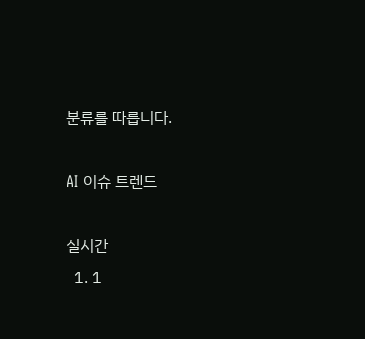분류를 따릅니다.

AI 이슈 트렌드

실시간
  1. 1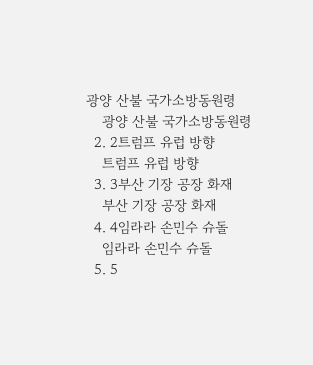광양 산불 국가소방동원령
    광양 산불 국가소방동원령
  2. 2트럼프 유럽 방향
    트럼프 유럽 방향
  3. 3부산 기장 공장 화재
    부산 기장 공장 화재
  4. 4임라라 손민수 슈돌
    임라라 손민수 슈돌
  5. 5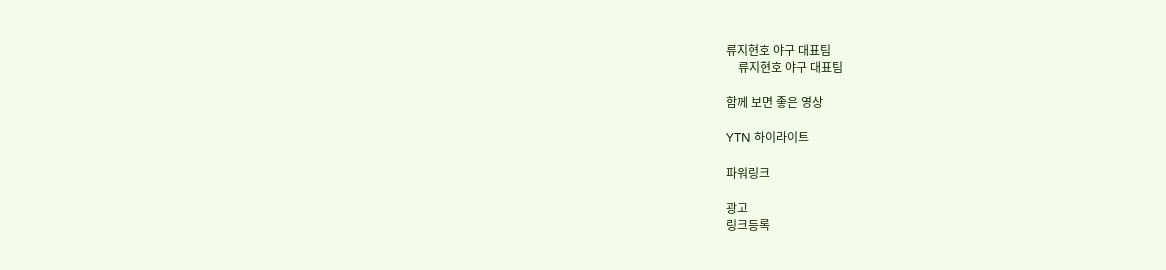류지현호 야구 대표팀
    류지현호 야구 대표팀

함께 보면 좋은 영상

YTN 하이라이트

파워링크

광고
링크등록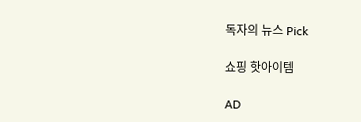독자의 뉴스 Pick

쇼핑 핫아이템

AD